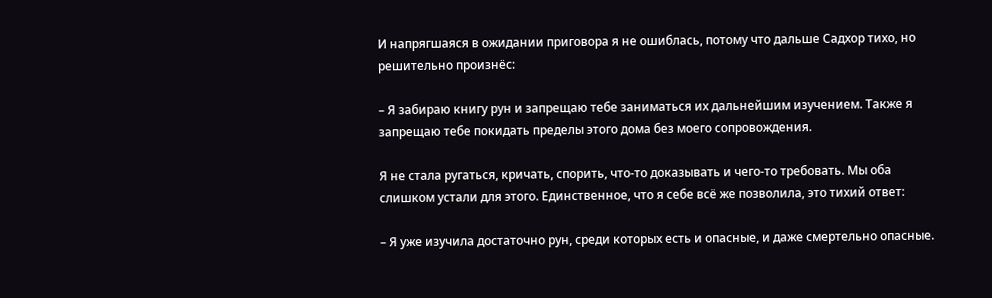И напрягшаяся в ожидании приговора я не ошиблась, потому что дальше Садхор тихо, но решительно произнёс:

– Я забираю книгу рун и запрещаю тебе заниматься их дальнейшим изучением. Также я запрещаю тебе покидать пределы этого дома без моего сопровождения.

Я не стала ругаться, кричать, спорить, что-то доказывать и чего-то требовать. Мы оба слишком устали для этого. Единственное, что я себе всё же позволила, это тихий ответ:

– Я уже изучила достаточно рун, среди которых есть и опасные, и даже смертельно опасные.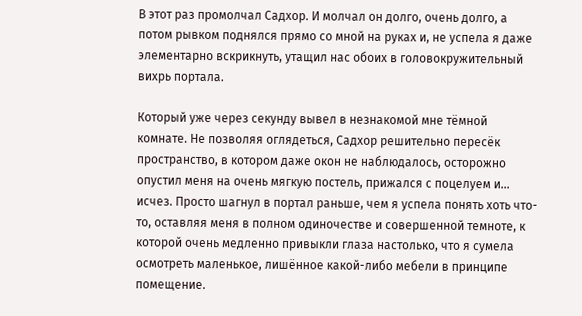В этот раз промолчал Садхор. И молчал он долго, очень долго, а потом рывком поднялся прямо со мной на руках и, не успела я даже элементарно вскрикнуть, утащил нас обоих в головокружительный вихрь портала.

Который уже через секунду вывел в незнакомой мне тёмной комнате. Не позволяя оглядеться, Садхор решительно пересёк пространство, в котором даже окон не наблюдалось, осторожно опустил меня на очень мягкую постель, прижался с поцелуем и… исчез. Просто шагнул в портал раньше, чем я успела понять хоть что-то, оставляя меня в полном одиночестве и совершенной темноте, к которой очень медленно привыкли глаза настолько, что я сумела осмотреть маленькое, лишённое какой-либо мебели в принципе помещение.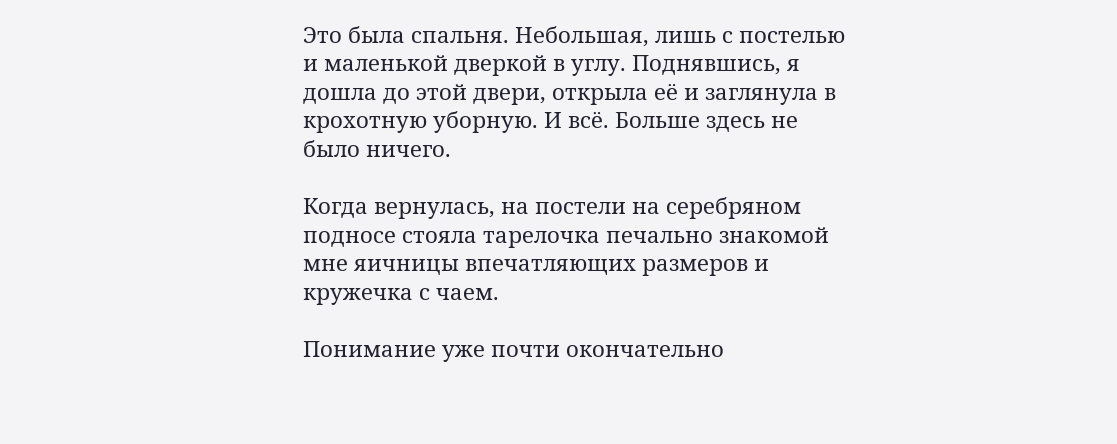Это была спальня. Небольшая, лишь с постелью и маленькой дверкой в углу. Поднявшись, я дошла до этой двери, открыла её и заглянула в крохотную уборную. И всё. Больше здесь не было ничего.

Когда вернулась, на постели на серебряном подносе стояла тарелочка печально знакомой мне яичницы впечатляющих размеров и кружечка с чаем.

Понимание уже почти окончательно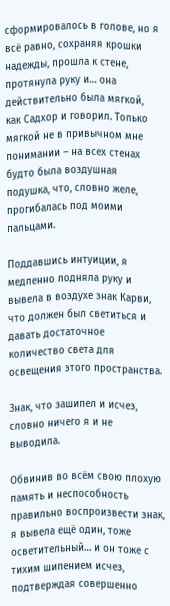сформировалось в голове, но я всё равно, сохраняя крошки надежды, прошла к стене, протянула руку и… она действительно была мягкой, как Садхор и говорил. Только мягкой не в привычном мне понимании – на всех стенах будто была воздушная подушка, что, словно желе, прогибалась под моими пальцами.

Поддавшись интуиции, я медленно подняла руку и вывела в воздухе знак Карви, что должен был светиться и давать достаточное количество света для освещения этого пространства.

Знак, что зашипел и исчез, словно ничего я и не выводила.

Обвинив во всём свою плохую память и неспособность правильно воспроизвести знак, я вывела ещё один, тоже осветительный… и он тоже с тихим шипением исчез, подтверждая совершенно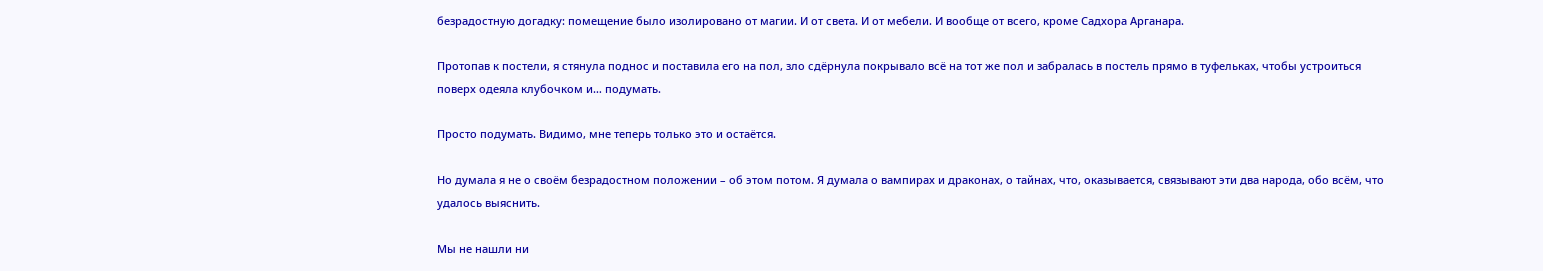безрадостную догадку: помещение было изолировано от магии. И от света. И от мебели. И вообще от всего, кроме Садхора Арганара.

Протопав к постели, я стянула поднос и поставила его на пол, зло сдёрнула покрывало всё на тот же пол и забралась в постель прямо в туфельках, чтобы устроиться поверх одеяла клубочком и… подумать.

Просто подумать. Видимо, мне теперь только это и остаётся.

Но думала я не о своём безрадостном положении – об этом потом. Я думала о вампирах и драконах, о тайнах, что, оказывается, связывают эти два народа, обо всём, что удалось выяснить.

Мы не нашли ни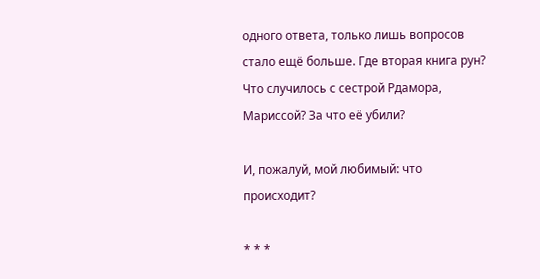одного ответа, только лишь вопросов стало ещё больше. Где вторая книга рун? Что случилось с сестрой Рдамора, Мариссой? За что её убили?

И, пожалуй, мой любимый: что происходит?

* * *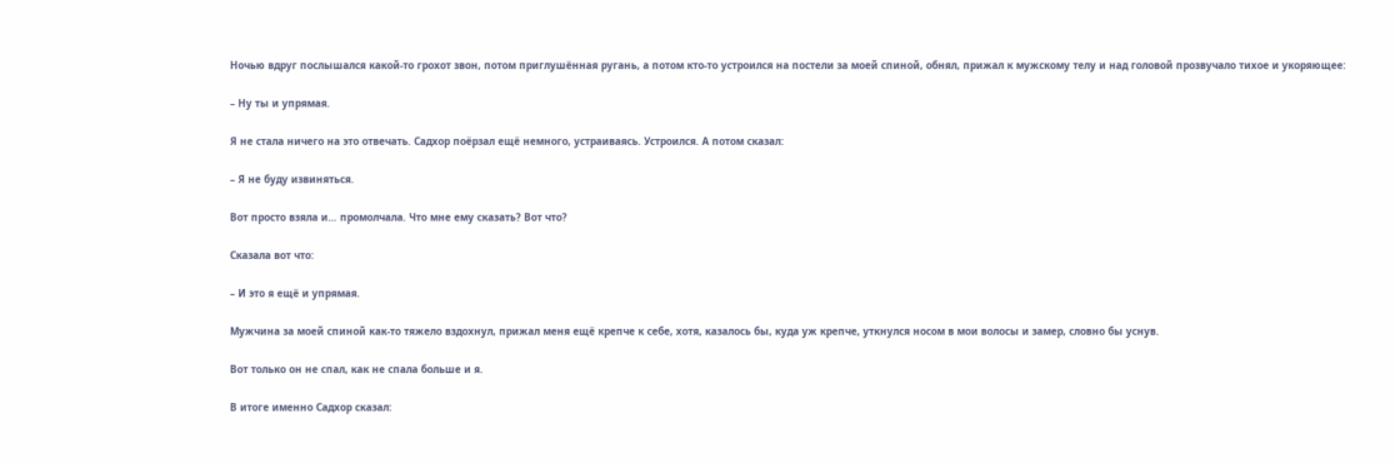Ночью вдруг послышался какой-то грохот звон, потом приглушённая ругань, а потом кто-то устроился на постели за моей спиной, обнял, прижал к мужскому телу и над головой прозвучало тихое и укоряющее:

– Ну ты и упрямая.

Я не стала ничего на это отвечать. Садхор поёрзал ещё немного, устраиваясь. Устроился. А потом сказал:

– Я не буду извиняться.

Вот просто взяла и… промолчала. Что мне ему сказать? Вот что?

Сказала вот что:

– И это я ещё и упрямая.

Мужчина за моей спиной как-то тяжело вздохнул, прижал меня ещё крепче к себе, хотя, казалось бы, куда уж крепче, уткнулся носом в мои волосы и замер, словно бы уснув.

Вот только он не спал, как не спала больше и я.

В итоге именно Садхор сказал: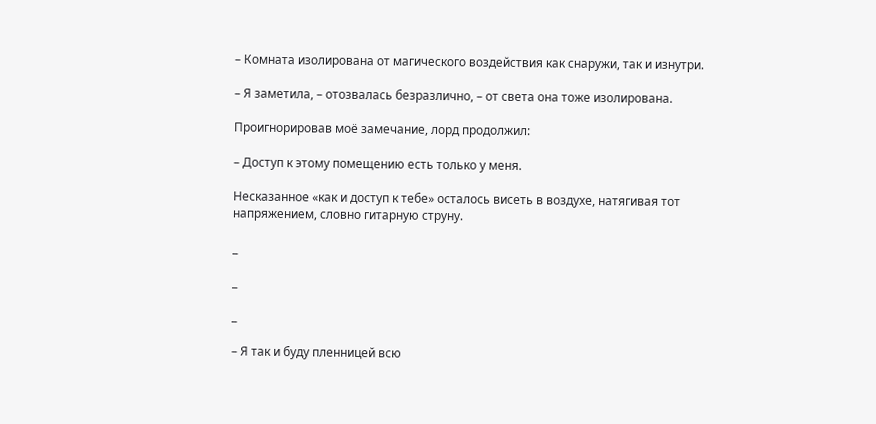– Комната изолирована от магического воздействия как снаружи, так и изнутри.

– Я заметила, – отозвалась безразлично, – от света она тоже изолирована.

Проигнорировав моё замечание, лорд продолжил:

– Доступ к этому помещению есть только у меня.

Несказанное «как и доступ к тебе» осталось висеть в воздухе, натягивая тот напряжением, словно гитарную струну.

_

_

_

– Я так и буду пленницей всю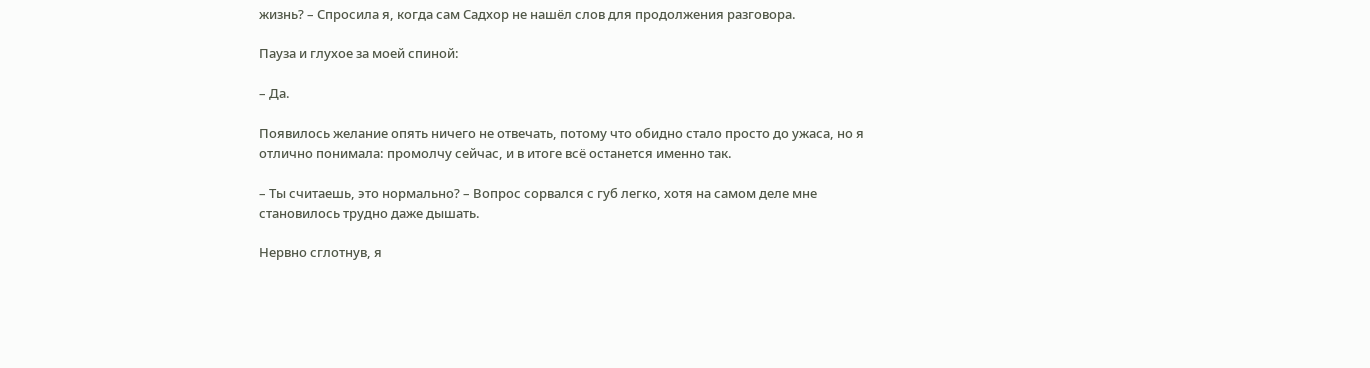жизнь? – Спросила я, когда сам Садхор не нашёл слов для продолжения разговора.

Пауза и глухое за моей спиной:

– Да.

Появилось желание опять ничего не отвечать, потому что обидно стало просто до ужаса, но я отлично понимала: промолчу сейчас, и в итоге всё останется именно так.

– Ты считаешь, это нормально? – Вопрос сорвался с губ легко, хотя на самом деле мне становилось трудно даже дышать.

Нервно сглотнув, я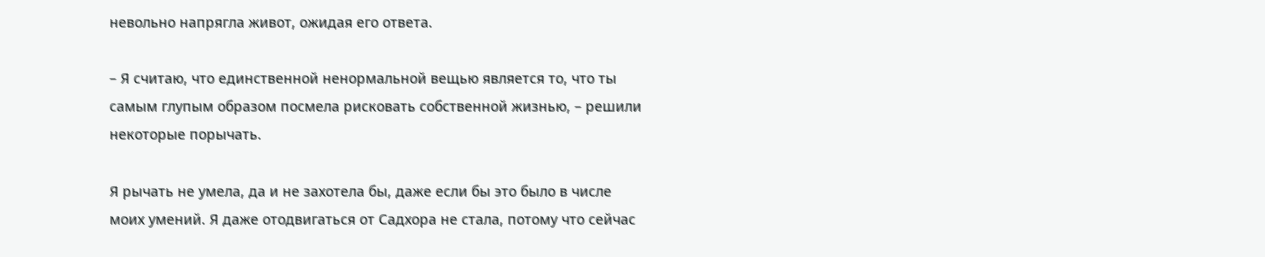невольно напрягла живот, ожидая его ответа.

– Я считаю, что единственной ненормальной вещью является то, что ты самым глупым образом посмела рисковать собственной жизнью, – решили некоторые порычать.

Я рычать не умела, да и не захотела бы, даже если бы это было в числе моих умений. Я даже отодвигаться от Садхора не стала, потому что сейчас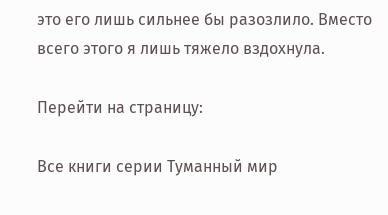это его лишь сильнее бы разозлило. Вместо всего этого я лишь тяжело вздохнула.

Перейти на страницу:

Все книги серии Туманный мир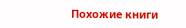Похожие книги